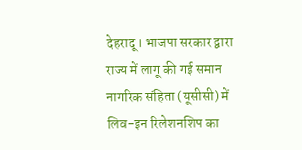देहरादू। भाजपा सरकार द्वारा राज्य में लागू की गई समान नागरिक संहिता (यूसीसी) में लिव-इन रिलेशनशिप का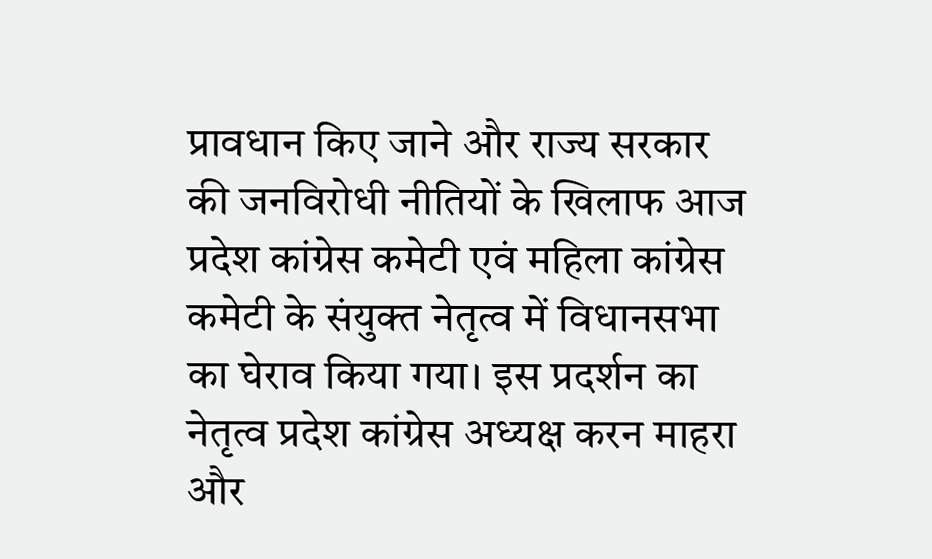प्रावधान किए जाने और राज्य सरकार की जनविरोधी नीतियों के खिलाफ आज प्रदेश कांग्रेस कमेटी एवं महिला कांग्रेस कमेटी के संयुक्त नेतृत्व में विधानसभा का घेराव किया गया। इस प्रदर्शन का नेतृत्व प्रदेश कांग्रेस अध्यक्ष करन माहरा और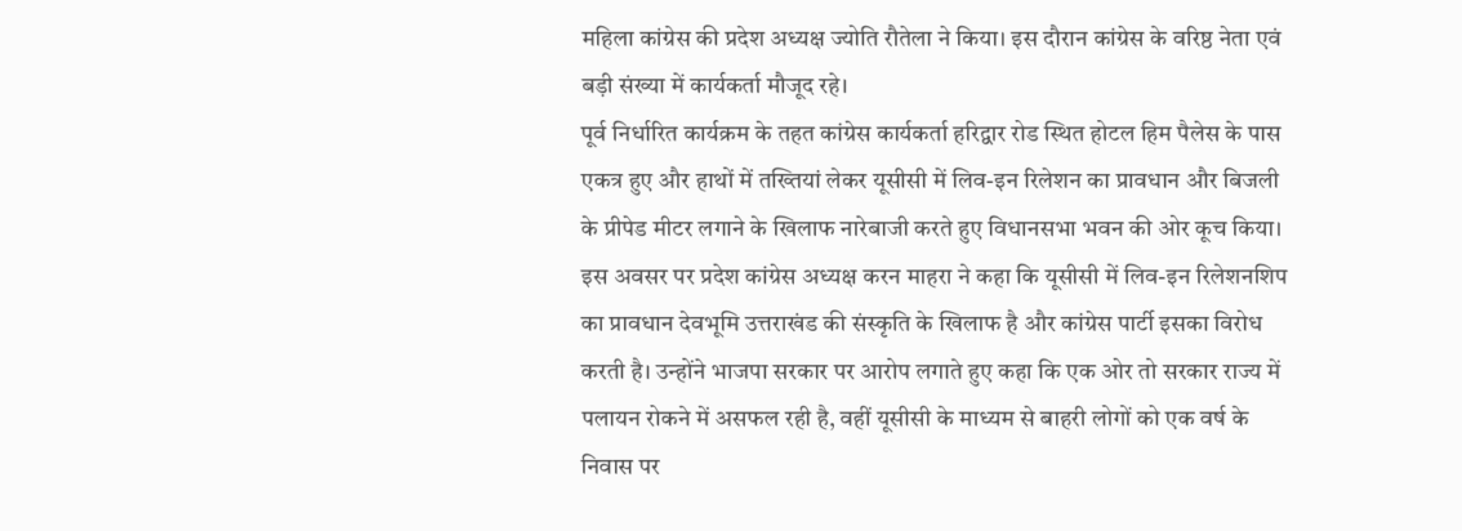महिला कांग्रेस की प्रदेश अध्यक्ष ज्योति रौतेला ने किया। इस दौरान कांग्रेस के वरिष्ठ नेता एवं बड़ी संख्या में कार्यकर्ता मौजूद रहे।
पूर्व निर्धारित कार्यक्रम के तहत कांग्रेस कार्यकर्ता हरिद्वार रोड स्थित होटल हिम पैलेस के पास एकत्र हुए और हाथों में तख्तियां लेकर यूसीसी में लिव-इन रिलेशन का प्रावधान और बिजली के प्रीपेड मीटर लगाने के खिलाफ नारेबाजी करते हुए विधानसभा भवन की ओर कूच किया।
इस अवसर पर प्रदेश कांग्रेस अध्यक्ष करन माहरा ने कहा कि यूसीसी में लिव-इन रिलेशनशिप का प्रावधान देवभूमि उत्तराखंड की संस्कृति के खिलाफ है और कांग्रेस पार्टी इसका विरोध करती है। उन्होंने भाजपा सरकार पर आरोप लगाते हुए कहा कि एक ओर तो सरकार राज्य में पलायन रोकने में असफल रही है, वहीं यूसीसी के माध्यम से बाहरी लोगों को एक वर्ष के निवास पर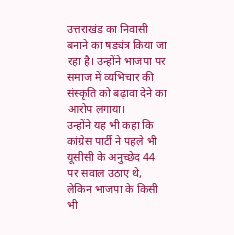उत्तराखंड का निवासी बनाने का षड्यंत्र किया जा रहा है। उन्होंने भाजपा पर समाज में व्यभिचार की संस्कृति को बढ़ावा देने का आरोप लगाया।
उन्होंने यह भी कहा कि कांग्रेस पार्टी ने पहले भी यूसीसी के अनुच्छेद 44 पर सवाल उठाए थे, लेकिन भाजपा के किसी भी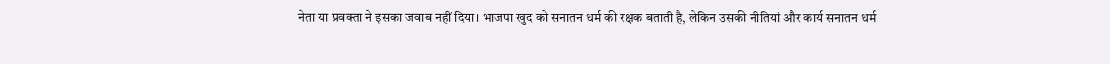नेता या प्रवक्ता ने इसका जवाब नहीं दिया। भाजपा खुद को सनातन धर्म की रक्षक बताती है, लेकिन उसकी नीतियां और कार्य सनातन धर्म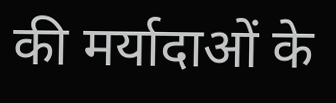की मर्यादाओं के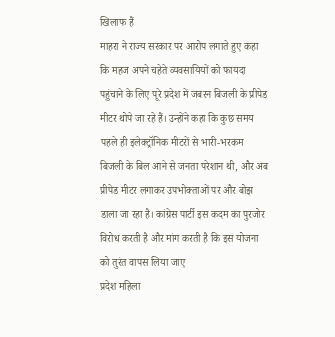खिलाफ हैं
माहरा ने राज्य सरकार पर आरोप लगाते हुए कहा कि महज अपने चहेते व्यवसायियों को फायदा पहुंचाने के लिए पूरे प्रदेश में जबरन बिजली के प्रीपेड मीटर थोपे जा रहे हैं। उन्होंने कहा कि कुछ समय पहले ही इलेक्ट्रॉनिक मीटरों से भारी-भरकम बिजली के बिल आने से जनता परेशान थी, और अब प्रीपेड मीटर लगाकर उपभोक्ताओं पर और बोझ डाला जा रहा है। कांग्रेस पार्टी इस कदम का पुरजोर विरोध करती है और मांग करती है कि इस योजना को तुरंत वापस लिया जाए
प्रदेश महिला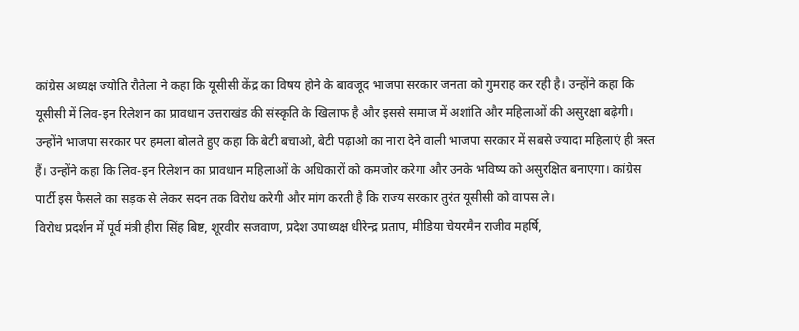कांग्रेस अध्यक्ष ज्योति रौतेला ने कहा कि यूसीसी केंद्र का विषय होने के बावजूद भाजपा सरकार जनता को गुमराह कर रही है। उन्होंने कहा कि यूसीसी में लिव-इन रिलेशन का प्रावधान उत्तराखंड की संस्कृति के खिलाफ है और इससे समाज में अशांति और महिलाओं की असुरक्षा बढ़ेगी।
उन्होंने भाजपा सरकार पर हमला बोलते हुए कहा कि बेटी बचाओ, बेटी पढ़ाओ का नारा देने वाली भाजपा सरकार में सबसे ज्यादा महिलाएं ही त्रस्त हैं। उन्होंने कहा कि लिव-इन रिलेशन का प्रावधान महिलाओं के अधिकारों को कमजोर करेगा और उनके भविष्य को असुरक्षित बनाएगा। कांग्रेस पार्टी इस फैसले का सड़क से लेकर सदन तक विरोध करेगी और मांग करती है कि राज्य सरकार तुरंत यूसीसी को वापस ले।
विरोध प्रदर्शन में पूर्व मंत्री हीरा सिंह बिष्ट, शूरवीर सजवाण, प्रदेश उपाध्यक्ष धीरेन्द्र प्रताप, मीडिया चेयरमैन राजीव महर्षि,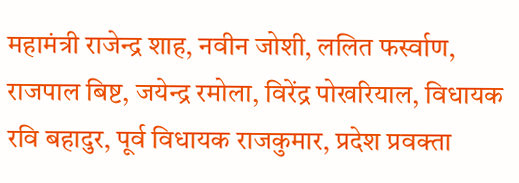महामंत्री राजेन्द्र शाह, नवीन जोशी, ललित फर्स्वाण, राजपाल बिष्ट, जयेन्द्र रमोला, विरेंद्र पोखरियाल, विधायक रवि बहादुर, पूर्व विधायक राजकुमार, प्रदेश प्रवक्ता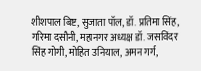शीशपाल बिष्ट, सुजाता पॉल, डॉ. प्रतिमा सिंह, गरिमा दसौनी, महानगर अध्यक्ष डॉ. जसविंदर सिंह गोगी, मोहित उनियाल, अमन गर्ग,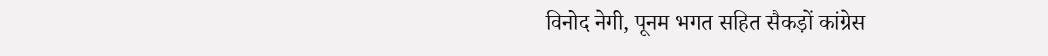विनोद नेगी, पूनम भगत सहित सैकड़ों कांग्रेस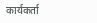कार्यकर्ता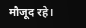मौजूद रहे।